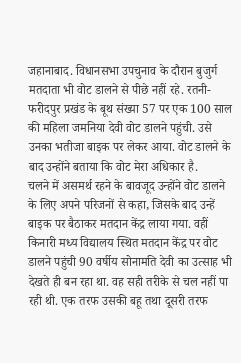जहानाबाद. विधानसभा उपचुनाव के दौरान बुजुर्ग मतदाता भी वोट डालने से पीछे नहीं रहे. रतनी-फरीदपुर प्रखंड के बूथ संख्या 57 पर एक 100 साल की महिला जमनिया देवी वोट डालने पहुंची. उसे उनका भतीजा बाइक पर लेकर आया. वोट डालने के बाद उन्होंने बताया कि वोट मेरा अधिकार है.
चलने में असमर्थ रहने के बावजूद उन्होंने वोट डालने के लिए अपने परिजनों से कहा, जिसके बाद उन्हें बाइक पर बैठाकर मतदान केंद्र लाया गया. वहीं किनारी मध्य विद्यालय स्थित मतदान केंद्र पर वोट डालने पहुंची 90 वर्षीय सोनामति देवी का उत्साह भी देखते ही बन रहा था. वह सही तरीके से चल नहीं पा रही थी. एक तरफ उसकी बहू तथा दूसरी तरफ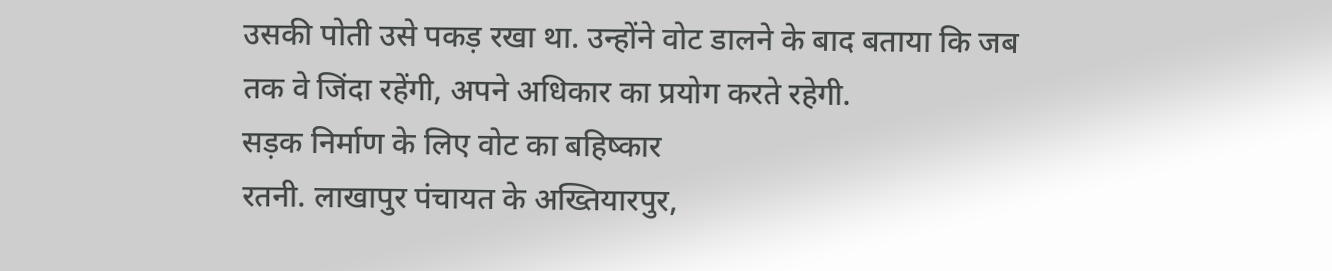उसकी पोती उसे पकड़ रखा था. उन्होंने वोट डालने के बाद बताया कि जब तक वे जिंदा रहेंगी, अपने अधिकार का प्रयोग करते रहेगी.
सड़क निर्माण के लिए वोट का बहिष्कार
रतनी. लाखापुर पंचायत के अख्तियारपुर,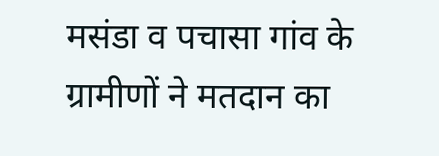मसंडा व पचासा गांव के ग्रामीणों ने मतदान का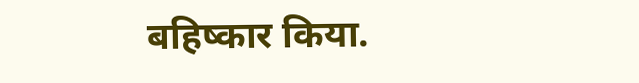बहिष्कार किया.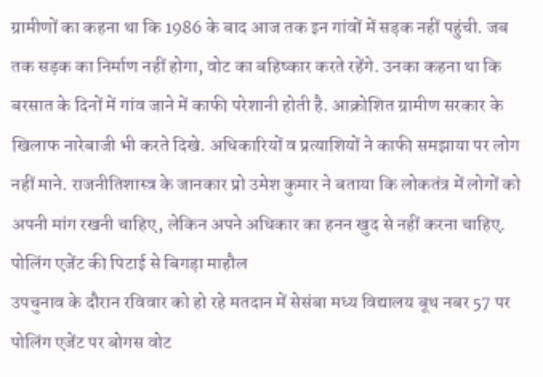ग्रामीणों का कहना था कि 1986 के बाद आज तक इन गांवों में सड़क नहीं पहुंची. जब तक सड़क का निर्माण नहीं होगा, वोट का बहिष्कार करते रहेंगे. उनका कहना था कि बरसात के दिनों में गांव जाने में काफी परेशानी होती है. आक्रोशित ग्रामीण सरकार के खिलाफ नारेबाजी भी करते दिखे. अधिकारियों व प्रत्याशियों ने काफी समझाया पर लोग नहीं माने. राजनीतिशास्त्र के जानकार प्रो उमेश कुमार ने बताया कि लोकतंत्र में लोगों को अपनी मांग रखनी चाहिए, लेकिन अपने अधिकार का हनन खुद से नहीं करना चाहिए.
पोलिंग एजेंट की पिटाई से बिगड़ा माहौल
उपचुनाव के दौरान रविवार को हो रहे मतदान में सेसंबा मध्य विद्यालय बूथ नबर 57 पर पोलिंग एजेंट पर बोगस वोट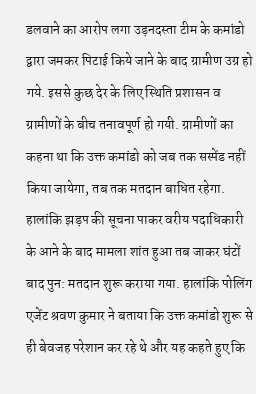डलवाने का आरोप लगा उड़नदस्ता टीम के कमांडो द्वारा जमकर पिटाई किये जाने के बाद ग्रामीण उग्र हो गये. इससे कुछ देर के लिए स्थिति प्रशासन व ग्रामीणों के बीच तनावपूर्ण हो गयी. ग्रामीणों का कहना था कि उक्त कमांडो को जब तक सस्पेंड नहीं किया जायेगा, तब तक मतदान बाधित रहेगा. हालांकि झड़प की सूचना पाकर वरीय पदाधिकारी के आने के बाद मामला शांत हुआ तब जाकर घंटों बाद पुन: मतदान शुरू कराया गया. हालांकि पोलिंग एजेंट श्रवण कुमार ने बताया कि उक्त कमांडो शुरू से ही बेवजह परेशान कर रहे थे और यह कहते हुए कि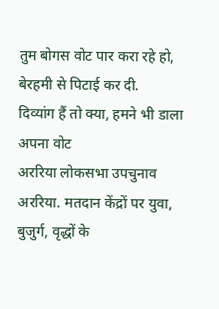तुम बोगस वोट पार करा रहे हो, बेरहमी से पिटाई कर दी.
दिव्यांग हैं तो क्या, हमने भी डाला अपना वोट
अररिया लोकसभा उपचुनाव
अररिया. मतदान केंद्रों पर युवा, बुजुर्ग, वृद्धों के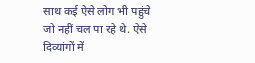साथ कई ऐसे लोग भी पहुंचे जो नहीं चल पा रहे थे. ऐसे दिव्यांगों में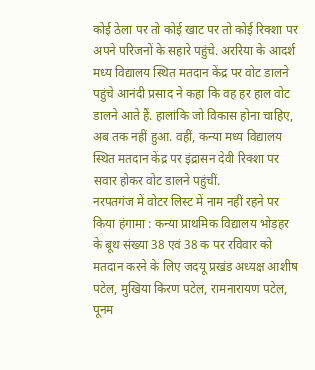कोई ठेला पर तो कोई खाट पर तो कोई रिक्शा पर अपने परिजनों के सहारे पहुंचे. अररिया के आदर्श मध्य विद्यालय स्थित मतदान केंद्र पर वोट डालने पहुंचे आनंदी प्रसाद ने कहा कि वह हर हाल वोट डालने आते हैं. हालांकि जो विकास होना चाहिए, अब तक नहीं हुआ. वहीं, कन्या मध्य विद्यालय स्थित मतदान केंद्र पर इंद्रासन देवी रिक्शा पर सवार होकर वोट डालने पहुंचीं.
नरपतगंज में वोटर लिस्ट में नाम नहीं रहने पर किया हंगामा : कन्या प्राथमिक विद्यालय भोड़हर के बूथ संख्या 38 एवं 38 क पर रविवार को मतदान करने के लिए जदयू प्रखंड अध्यक्ष आशीष पटेल, मुखिया किरण पटेल, रामनारायण पटेल, पूनम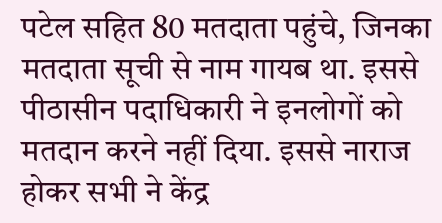पटेल सहित 80 मतदाता पहुंचे, जिनका मतदाता सूची से नाम गायब था. इससे पीठासीन पदाधिकारी ने इनलोगों को मतदान करने नहीं दिया. इससे नाराज होकर सभी ने केंद्र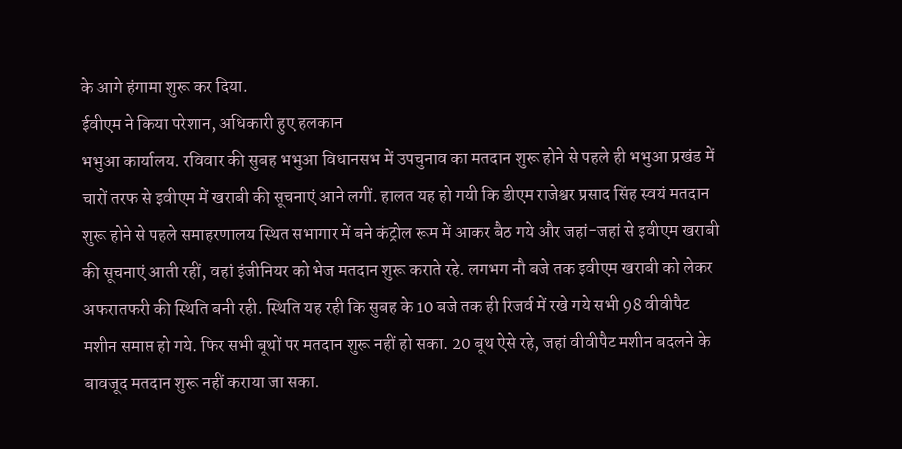के आगे हंगामा शुरू कर दिया.
ईवीएम ने किया परेशान, अधिकारी हुए हलकान
भभुआ कार्यालय. रविवार की सुबह भभुआ विधानसभ में उपचुनाव का मतदान शुरू होने से पहले ही भभुआ प्रखंड में चारों तरफ से इवीएम में खराबी की सूचनाएं आने लगीं. हालत यह हो गयी कि डीएम राजेश्वर प्रसाद सिंह स्वयं मतदान शुरू होने से पहले समाहरणालय स्थित सभागार में बने कंट्रोल रूम में आकर बैठ गये और जहां-जहां से इवीएम खराबी की सूचनाएं आती रहीं, वहां इंजीनियर को भेज मतदान शुरू कराते रहे. लगभग नौ बजे तक इवीएम खराबी को लेकर अफरातफरी की स्थिति बनी रही. स्थिति यह रही कि सुबह के 10 बजे तक ही रिजर्व में रखे गये सभी 98 वीवीपैट मशीन समाप्त हो गये. फिर सभी बूथों पर मतदान शुरू नहीं हो सका. 20 बूथ ऐसे रहे, जहां वीवीपैट मशीन बदलने के बावजूद मतदान शुरू नहीं कराया जा सका.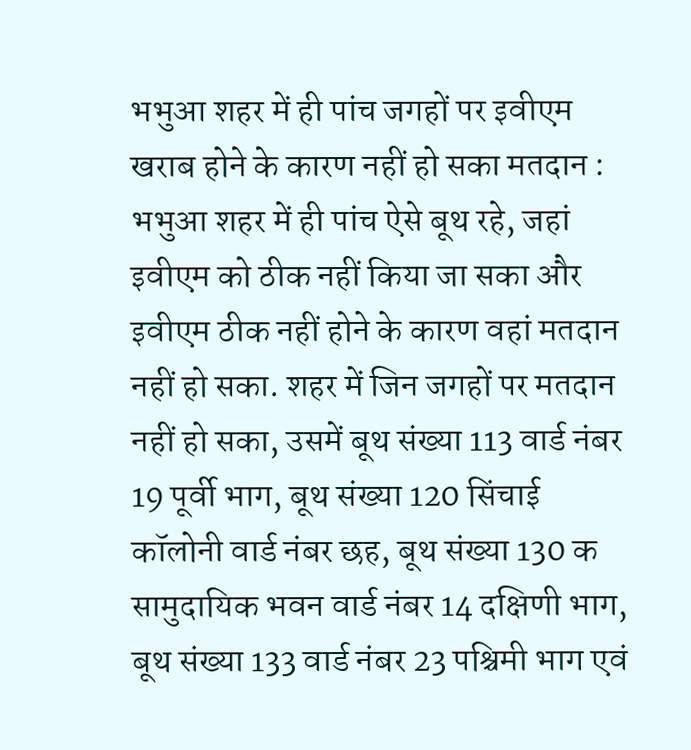भभुआ शहर में ही पांच जगहों पर इवीएम खराब होने के कारण नहीं हो सका मतदान : भभुआ शहर में ही पांच ऐसे बूथ रहे, जहां इवीएम को ठीक नहीं किया जा सका और इवीएम ठीक नहीं होने के कारण वहां मतदान नहीं हो सका. शहर में जिन जगहों पर मतदान नहीं हो सका, उसमें बूथ संख्या 113 वार्ड नंबर 19 पूर्वी भाग, बूथ संख्या 120 सिंचाई कॉलोनी वार्ड नंबर छह, बूथ संख्या 130 क सामुदायिक भवन वार्ड नंबर 14 दक्षिणी भाग, बूथ संख्या 133 वार्ड नंबर 23 पश्चिमी भाग एवं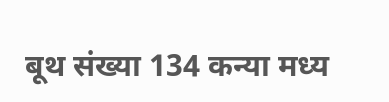बूथ संख्या 134 कन्या मध्य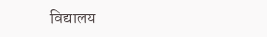विद्यालय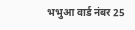भभुआ वार्ड नंबर 25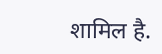शामिल है.